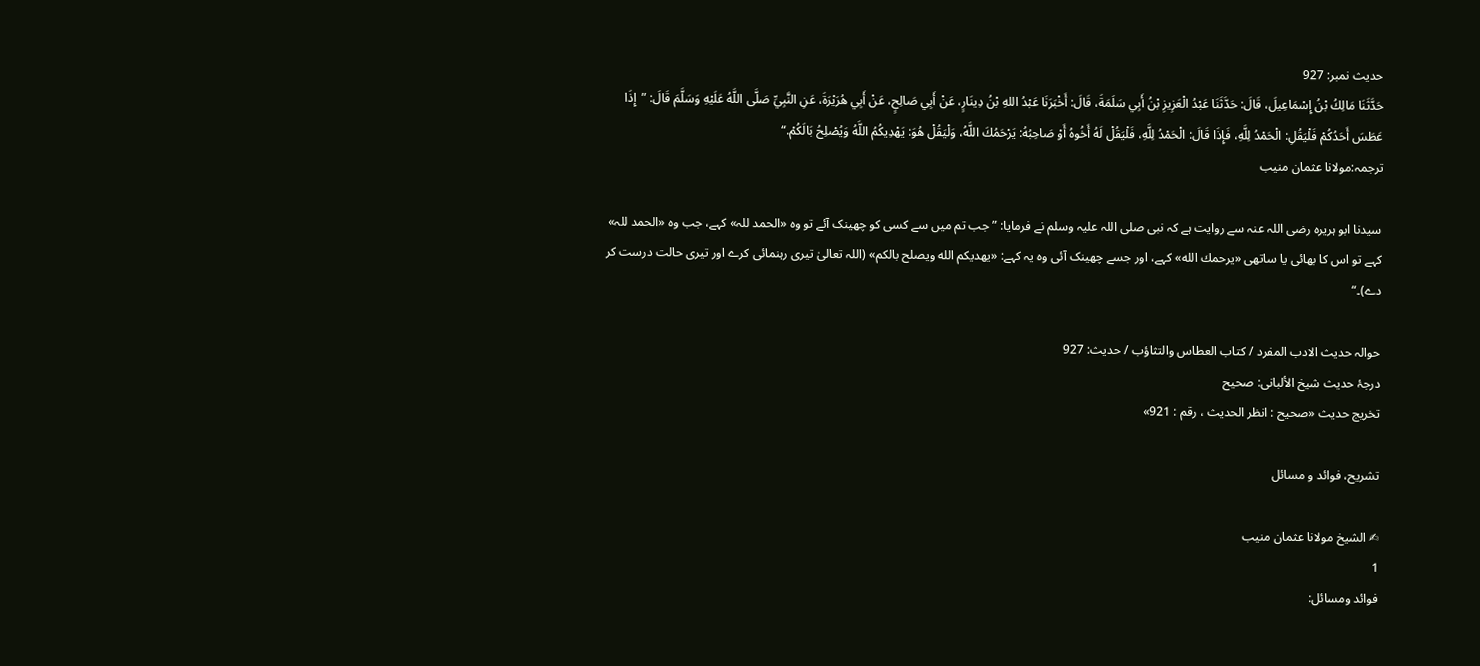حدیث نمبر: 927
حَدَّثَنَا مَالِكُ بْنُ إِسْمَاعِيلَ، قَالَ: حَدَّثَنَا عَبْدُ الْعَزِيزِ بْنُ أَبِي سَلَمَةَ، قَالَ: أَخْبَرَنَا عَبْدُ اللهِ بْنُ دِينَارٍ، عَنْ أَبِي صَالِحٍ، عَنْ أَبِي هُرَيْرَةَ، عَنِ النَّبِيِّ صَلَّى اللَّهُ عَلَيْهِ وَسَلَّمَ قَالَ: ”إِذَا عَطَسَ أَحَدُكُمْ فَلْيَقُلِ: الْحَمْدُ لِلَّهِ، فَإِذَا قَالَ: الْحَمْدُ لِلَّهِ، فَلْيَقُلْ لَهُ أَخُوهُ أَوْ صَاحِبُهُ: يَرْحَمُكَ اللَّهُ، وَلْيَقُلْ هُوَ: يَهْدِيكُمُ اللَّهُ وَيُصْلِحُ بَالَكُمْ.“
ترجمہ:مولانا عثمان منیب

سیدنا ابو ہریرہ رضی اللہ عنہ سے روایت ہے کہ نبی صلی اللہ علیہ وسلم نے فرمایا: ”جب تم میں سے کسی کو چھینک آئے تو وہ «الحمد للہ» کہے، جب وہ «الحمد للہ» کہے تو اس کا بھائی یا ساتھی «يرحمك الله» کہے، اور جسے چھینک آئی وہ یہ کہے: «يهديكم الله ويصلح بالكم» (اللہ تعالیٰ تیری رہنمائی کرے اور تیری حالت درست کر دے)۔“

حوالہ حدیث الادب المفرد / كتاب العطاس والتثاؤب / حدیث: 927
درجۂ حدیث شیخ الألبانی: صحيح
تخریج حدیث «صحيح : انظر الحديث ، رقم : 921»

تشریح، فوائد و مسائل

✍ الشیخ مولانا عثمان منیب
1
فوائد ومسائل: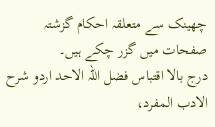چھینک سے متعلقہ احکام گزشتہ صفحات میں گزر چکے ہیں۔
درج بالا اقتباس فضل اللہ الاحد اردو شرح الادب المفرد،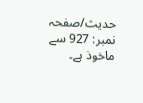حدیث/صفحہ نمبر: 927 سے ماخوذ ہے۔